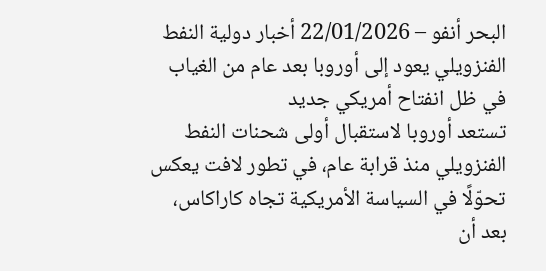البحر أنفو – 22/01/2026 أخبار دولية النفط الفنزويلي يعود إلى أوروبا بعد عام من الغياب في ظل انفتاح أمريكي جديد
تستعد أوروبا لاستقبال أولى شحنات النفط الفنزويلي منذ قرابة عام، في تطور لافت يعكس تحوّلًا في السياسة الأمريكية تجاه كاراكاس، بعد أن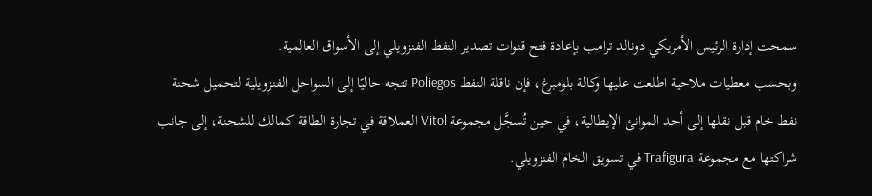سمحت إدارة الرئيس الأمريكي دونالد ترامب بإعادة فتح قنوات تصدير النفط الفنزويلي إلى الأسواق العالمية.
وبحسب معطيات ملاحية اطلعت عليها وكالة بلومبرغ، فإن ناقلة النفط Poliegos تتجه حاليًا إلى السواحل الفنزويلية لتحميل شحنة نفط خام قبل نقلها إلى أحد الموانئ الإيطالية، في حين تُسجَّل مجموعة Vitol العملاقة في تجارة الطاقة كمالك للشحنة، إلى جانب شراكتها مع مجموعة Trafigura في تسويق الخام الفنزويلي.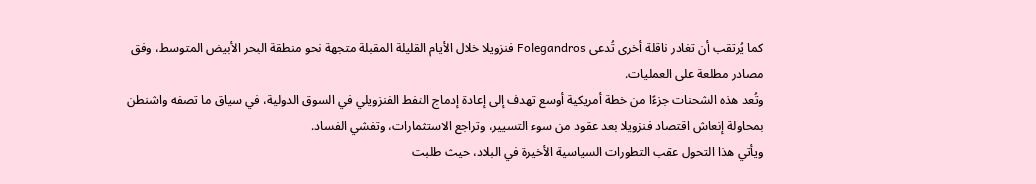كما يُرتقب أن تغادر ناقلة أخرى تُدعى Folegandros فنزويلا خلال الأيام القليلة المقبلة متجهة نحو منطقة البحر الأبيض المتوسط، وفق مصادر مطلعة على العمليات.
وتُعد هذه الشحنات جزءًا من خطة أمريكية أوسع تهدف إلى إعادة إدماج النفط الفنزويلي في السوق الدولية، في سياق ما تصفه واشنطن بمحاولة إنعاش اقتصاد فنزويلا بعد عقود من سوء التسيير، وتراجع الاستثمارات، وتفشي الفساد.
ويأتي هذا التحول عقب التطورات السياسية الأخيرة في البلاد، حيث طلبت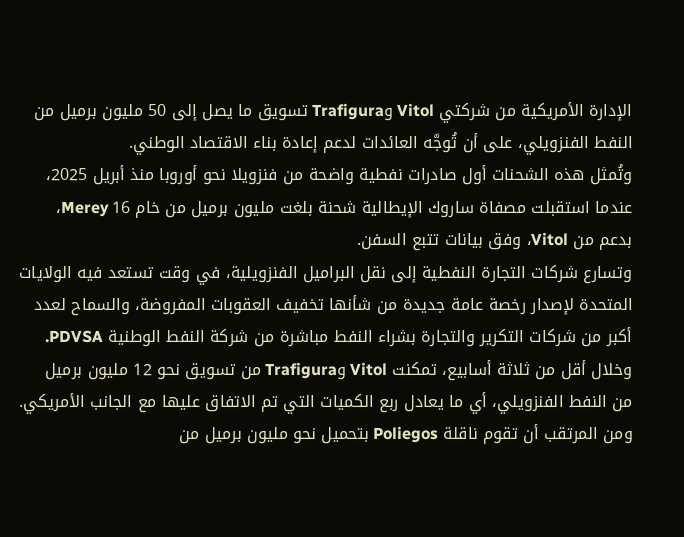الإدارة الأمريكية من شركتي Vitol وTrafigura تسويق ما يصل إلى 50 مليون برميل من النفط الفنزويلي، على أن تُوجَّه العائدات لدعم إعادة بناء الاقتصاد الوطني.
وتُمثل هذه الشحنات أول صادرات نفطية واضحة من فنزويلا نحو أوروبا منذ أبريل 2025، عندما استقبلت مصفاة ساروك الإيطالية شحنة بلغت مليون برميل من خام Merey 16، بدعم من Vitol، وفق بيانات تتبع السفن.
وتسارع شركات التجارة النفطية إلى نقل البراميل الفنزويلية، في وقت تستعد فيه الولايات المتحدة لإصدار رخصة عامة جديدة من شأنها تخفيف العقوبات المفروضة، والسماح لعدد أكبر من شركات التكرير والتجارة بشراء النفط مباشرة من شركة النفط الوطنية PDVSA.
وخلال أقل من ثلاثة أسابيع، تمكنت Vitol وTrafigura من تسويق نحو 12 مليون برميل من النفط الفنزويلي، أي ما يعادل ربع الكميات التي تم الاتفاق عليها مع الجانب الأمريكي.
ومن المرتقب أن تقوم ناقلة Poliegos بتحميل نحو مليون برميل من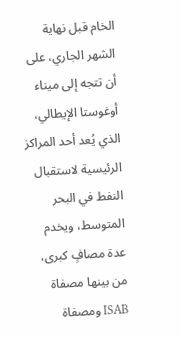الخام قبل نهاية الشهر الجاري، على أن تتجه إلى ميناء أوغوستا الإيطالي، الذي يُعد أحد المراكز الرئيسية لاستقبال النفط في البحر المتوسط، ويخدم عدة مصافٍ كبرى، من بينها مصفاة ISAB ومصفاة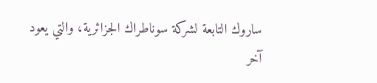ساروك التابعة لشركة سوناطراك الجزائرية، والتي يعود آخر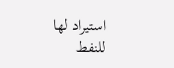استيراد لها للنفط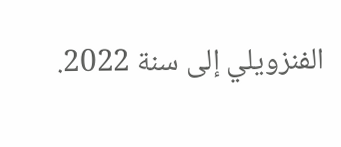الفنزويلي إلى سنة 2022.